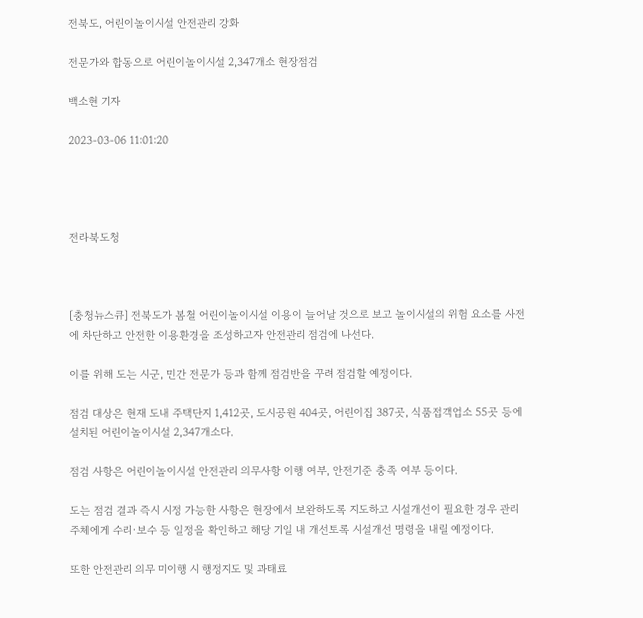전북도, 어린이놀이시설 안전관리 강화

전문가와 합동으로 어린이놀이시설 2,347개소 현장점검

백소현 기자

2023-03-06 11:01:20




전라북도청



[충청뉴스큐] 전북도가 봄철 어린이놀이시설 이용이 늘어날 것으로 보고 놀이시설의 위험 요소를 사전에 차단하고 안전한 이용환경을 조성하고자 안전관리 점검에 나선다.

이를 위해 도는 시군, 민간 전문가 등과 함께 점검반을 꾸려 점검할 예정이다.

점검 대상은 현재 도내 주택단지 1,412곳, 도시공원 404곳, 어린이집 387곳, 식품접객업소 55곳 등에 설치된 어린이놀이시설 2,347개소다.

점검 사항은 어린이놀이시설 안전관리 의무사항 이행 여부, 안전기준 충족 여부 등이다.

도는 점검 결과 즉시 시정 가능한 사항은 현장에서 보완하도록 지도하고 시설개선이 필요한 경우 관리 주체에게 수리·보수 등 일정을 확인하고 해당 기일 내 개선토록 시설개선 명령을 내릴 예정이다.

또한 안전관리 의무 미이행 시 행정지도 및 과태료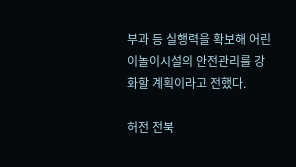부과 등 실행력을 확보해 어린이놀이시설의 안전관리를 강화할 계획이라고 전했다.

허전 전북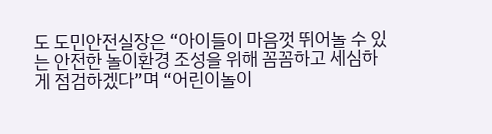도 도민안전실장은 “아이들이 마음껏 뛰어놀 수 있는 안전한 놀이환경 조성을 위해 꼼꼼하고 세심하게 점검하겠다”며 “어린이놀이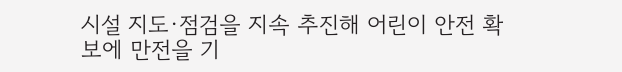시설 지도·점검을 지속 추진해 어린이 안전 확보에 만전을 기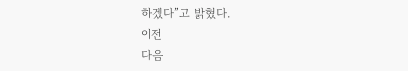하겠다”고 밝혔다.
이전
다음